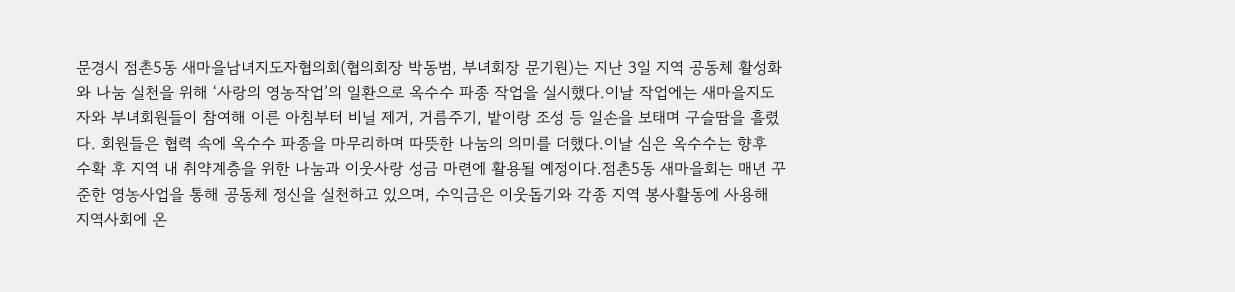문경시 점촌5동 새마을남녀지도자협의회(협의회장 박동범, 부녀회장 문기원)는 지난 3일 지역 공동체 활성화와 나눔 실천을 위해 ‘사랑의 영농작업’의 일환으로 옥수수 파종 작업을 실시했다.이날 작업에는 새마을지도자와 부녀회원들이 참여해 이른 아침부터 비닐 제거, 거름주기, 밭이랑 조성 등 일손을 보태며 구슬땀을 흘렸다. 회원들은 협력 속에 옥수수 파종을 마무리하며 따뜻한 나눔의 의미를 더했다.이날 심은 옥수수는 향후 수확 후 지역 내 취약계층을 위한 나눔과 이웃사랑 성금 마련에 활용될 예정이다.점촌5동 새마을회는 매년 꾸준한 영농사업을 통해 공동체 정신을 실천하고 있으며, 수익금은 이웃돕기와 각종 지역 봉사활동에 사용해 지역사회에 온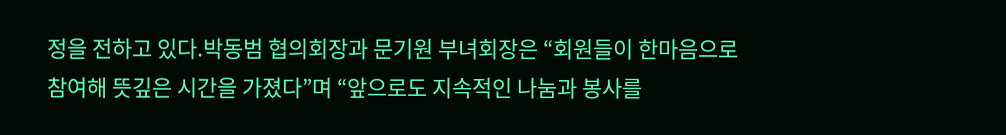정을 전하고 있다.박동범 협의회장과 문기원 부녀회장은 “회원들이 한마음으로 참여해 뜻깊은 시간을 가졌다”며 “앞으로도 지속적인 나눔과 봉사를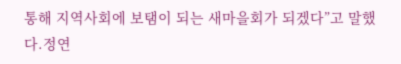통해 지역사회에 보탬이 되는 새마을회가 되겠다”고 말했다.정연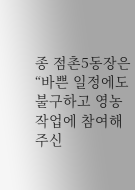종 점촌5동장은 “바쁜 일정에도 불구하고 영농작업에 참여해 주신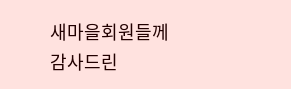새마을회원들께 감사드린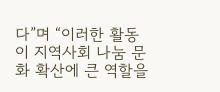다”며 “이러한 활동이 지역사회 나눔 문화 확산에 큰 역할을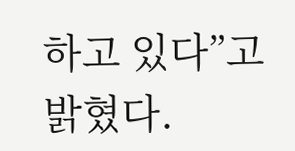하고 있다”고 밝혔다.